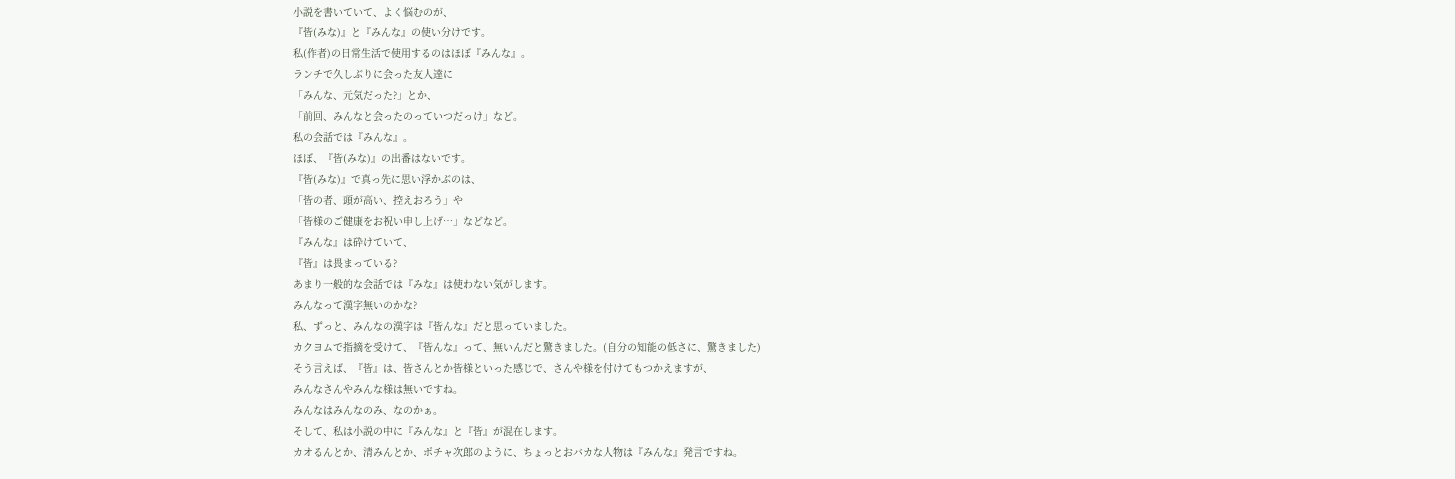小説を書いていて、よく悩むのが、
『皆(みな)』と『みんな』の使い分けです。
私(作者)の日常生活で使用するのはほぼ『みんな』。
ランチで久しぶりに会った友人達に
「みんな、元気だった?」とか、
「前回、みんなと会ったのっていつだっけ」など。
私の会話では『みんな』。
ほぼ、『皆(みな)』の出番はないです。
『皆(みな)』で真っ先に思い浮かぶのは、
「皆の者、頭が高い、控えおろう」や
「皆様のご健康をお祝い申し上げ…」などなど。
『みんな』は砕けていて、
『皆』は畏まっている?
あまり一般的な会話では『みな』は使わない気がします。
みんなって漢字無いのかな?
私、ずっと、みんなの漢字は『皆んな』だと思っていました。
カクヨムで指摘を受けて、『皆んな』って、無いんだと驚きました。(自分の知能の低さに、驚きました)
そう言えば、『皆』は、皆さんとか皆様といった感じで、さんや様を付けてもつかえますが、
みんなさんやみんな様は無いですね。
みんなはみんなのみ、なのかぁ。
そして、私は小説の中に『みんな』と『皆』が混在します。
カオるんとか、清みんとか、ポチャ次郎のように、ちょっとおバカな人物は『みんな』発言ですね。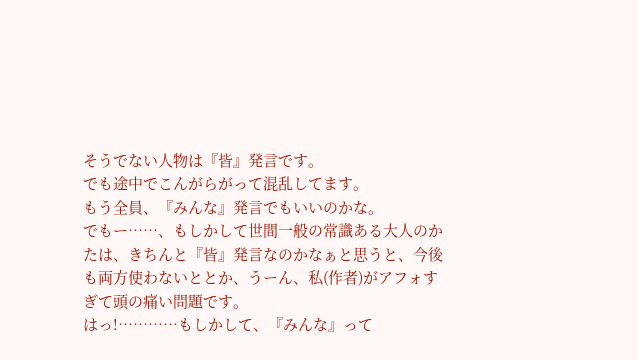そうでない人物は『皆』発言です。
でも途中でこんがらがって混乱してます。
もう全員、『みんな』発言でもいいのかな。
でもー……、もしかして世間一般の常識ある大人のかたは、きちんと『皆』発言なのかなぁと思うと、今後も両方使わないととか、うーん、私(作者)がアフォすぎて頭の痛い問題です。
はっ!…………もしかして、『みんな』って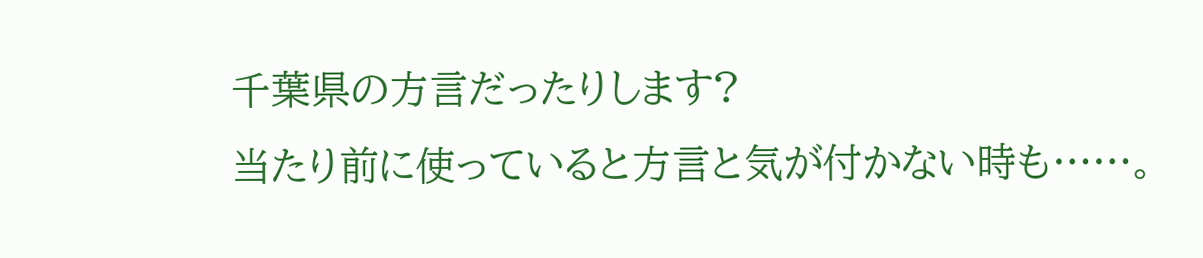千葉県の方言だったりします?
当たり前に使っていると方言と気が付かない時も……。